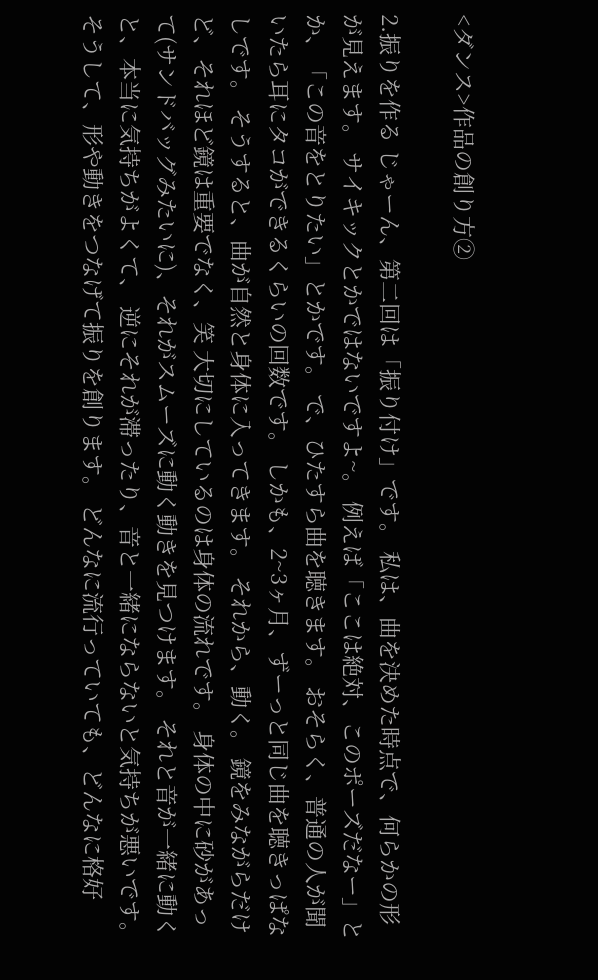<ダンス>作品の創り方②

2.振りを作る じゃーん、第二回は「振り付け」です。 私は、曲を決めた時点で、何らかの形が見えます。 サイキックとかではないですよ~。 例えば「ここは絶対、このポーズだなー」とか、「この音をとりたい」とかです。 で、ひたすら曲を聴きます。 おそらく、普通の人が聞いたら耳にタコができるくらいの回数です。 しかも、2~3ヶ月、ずーっと同じ曲を聴きっぱなしです。 そうすると、曲が自然と身体に入ってきます。 それから、動く。 鏡をみながらだけど、それほど鏡は重要でなく、笑 大切にしているのは身体の流れです。 身体の中に砂があって(サンドバッグみたいに)、それがスムーズに動く動きを見つけます。 それと音が一緒に動くと、本当に気持ちがよくて、 逆にそれが滞ったり、音と一緒にならないと気持ちが悪いです。 そうして、形や動きをつなげて振りを創ります。 どんなに流行っていても、どんなに格好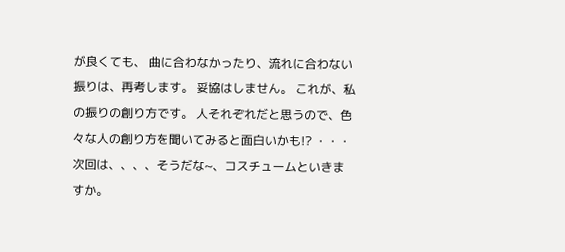が良くても、 曲に合わなかったり、流れに合わない振りは、再考します。 妥協はしません。 これが、私の振りの創り方です。 人それぞれだと思うので、色々な人の創り方を聞いてみると面白いかも!? ・・・ 次回は、、、、そうだな~、コスチュームといきますか。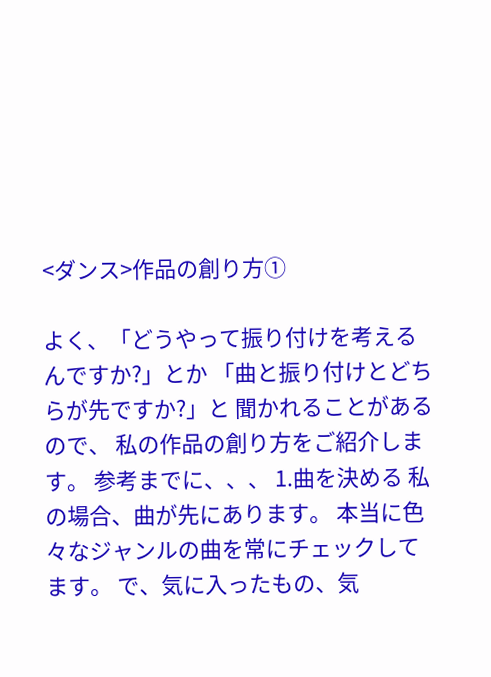<ダンス>作品の創り方①

よく、「どうやって振り付けを考えるんですか?」とか 「曲と振り付けとどちらが先ですか?」と 聞かれることがあるので、 私の作品の創り方をご紹介します。 参考までに、、、 1.曲を決める 私の場合、曲が先にあります。 本当に色々なジャンルの曲を常にチェックしてます。 で、気に入ったもの、気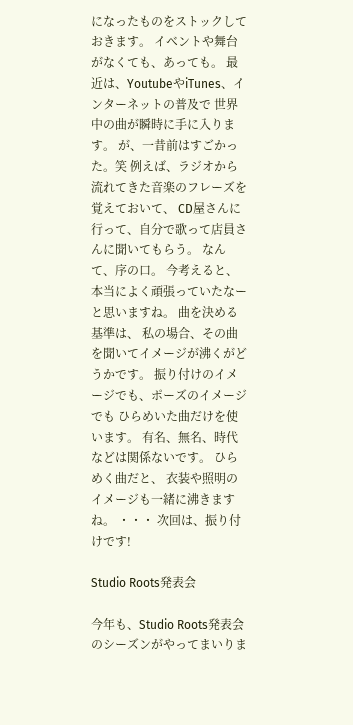になったものをストックしておきます。 イベントや舞台がなくても、あっても。 最近は、YoutubeやiTunes、インターネットの普及で 世界中の曲が瞬時に手に入ります。 が、一昔前はすごかった。笑 例えば、ラジオから流れてきた音楽のフレーズを覚えておいて、 CD屋さんに行って、自分で歌って店員さんに聞いてもらう。 なんて、序の口。 今考えると、本当によく頑張っていたなーと思いますね。 曲を決める基準は、 私の場合、その曲を聞いてイメージが沸くがどうかです。 振り付けのイメージでも、ポーズのイメージでも ひらめいた曲だけを使います。 有名、無名、時代などは関係ないです。 ひらめく曲だと、 衣装や照明のイメージも一緒に沸きますね。 ・・・ 次回は、振り付けです!

Studio Roots発表会

今年も、Studio Roots発表会のシーズンがやってまいりま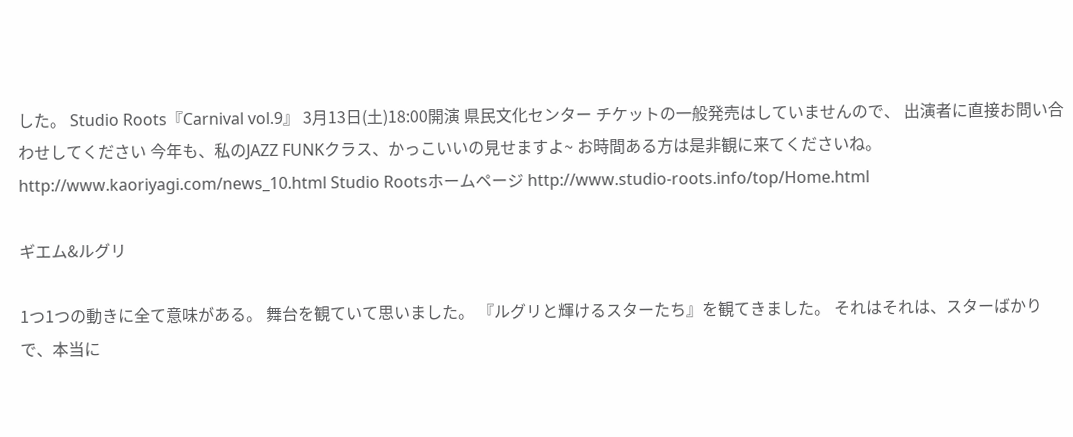した。 Studio Roots『Carnival vol.9』 3月13日(土)18:00開演 県民文化センター チケットの一般発売はしていませんので、 出演者に直接お問い合わせしてください 今年も、私のJAZZ FUNKクラス、かっこいいの見せますよ~ お時間ある方は是非観に来てくださいね。 http://www.kaoriyagi.com/news_10.html Studio Rootsホームページ http://www.studio-roots.info/top/Home.html

ギエム&ルグリ

1つ1つの動きに全て意味がある。 舞台を観ていて思いました。 『ルグリと輝けるスターたち』を観てきました。 それはそれは、スターばかりで、本当に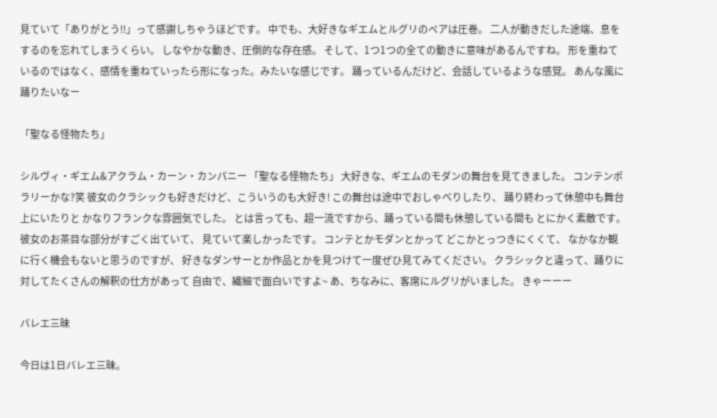見ていて「ありがとう!!」って感謝しちゃうほどです。 中でも、大好きなギエムとルグリのペアは圧巻。 二人が動きだした途端、息をするのを忘れてしまうくらい。 しなやかな動き、圧倒的な存在感。 そして、1つ1つの全ての動きに意味があるんですね。 形を重ねているのではなく、感情を重ねていったら形になった。みたいな感じです。 踊っているんだけど、会話しているような感覚。 あんな風に踊りたいなー

「聖なる怪物たち」

シルヴィ・ギエム&アクラム・カーン・カンパニー 「聖なる怪物たち」 大好きな、ギエムのモダンの舞台を見てきました。 コンテンポラリーかな?笑 彼女のクラシックも好きだけど、こういうのも大好き! この舞台は途中でおしゃべりしたり、 踊り終わって休憩中も舞台上にいたりと かなりフランクな雰囲気でした。 とは言っても、超一流ですから、踊っている間も休憩している間も とにかく素敵です。 彼女のお茶目な部分がすごく出ていて、 見ていて楽しかったです。 コンテとかモダンとかって どこかとっつきにくくて、 なかなか観に行く機会もないと思うのですが、 好きなダンサーとか作品とかを見つけて一度ぜひ見てみてください。 クラシックと違って、踊りに対してたくさんの解釈の仕方があって 自由で、繊細で面白いですよ~ あ、ちなみに、客席にルグリがいました。 きゃーーー

バレエ三昧

今日は1日バレエ三昧。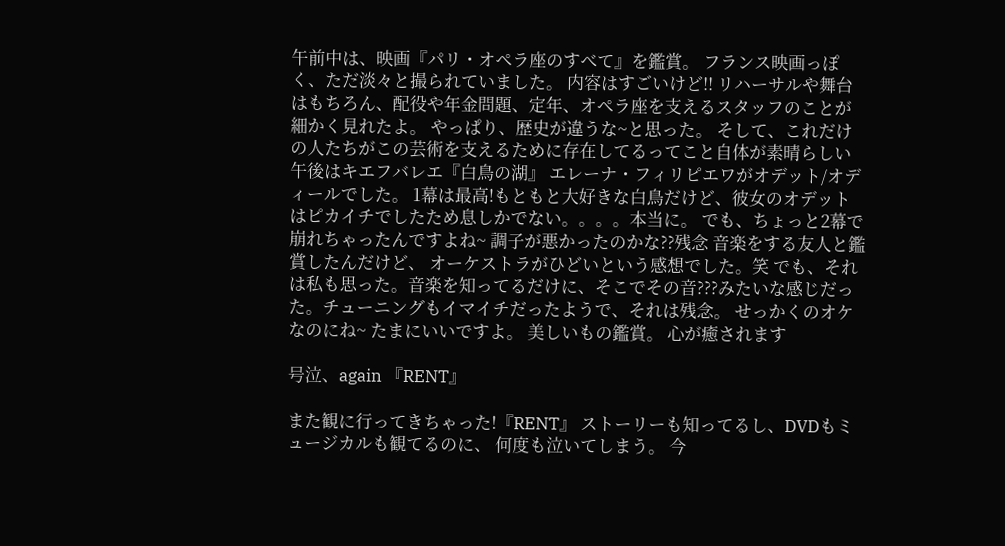午前中は、映画『パリ・オペラ座のすべて』を鑑賞。 フランス映画っぽく、ただ淡々と撮られていました。 内容はすごいけど!! リハーサルや舞台はもちろん、配役や年金問題、定年、オペラ座を支えるスタッフのことが細かく見れたよ。 やっぱり、歴史が違うな~と思った。 そして、これだけの人たちがこの芸術を支えるために存在してるってこと自体が素晴らしい 午後はキエフバレエ『白鳥の湖』 エレーナ・フィリピエワがオデット/オディールでした。 1幕は最高!もともと大好きな白鳥だけど、彼女のオデットはピカイチでしたため息しかでない。。。。本当に。 でも、ちょっと2幕で崩れちゃったんですよね~ 調子が悪かったのかな??残念 音楽をする友人と鑑賞したんだけど、 オーケストラがひどいという感想でした。笑 でも、それは私も思った。音楽を知ってるだけに、そこでその音???みたいな感じだった。チューニングもイマイチだったようで、それは残念。 せっかくのオケなのにね~ たまにいいですよ。 美しいもの鑑賞。 心が癒されます

号泣、again 『RENT』

また観に行ってきちゃった!『RENT』 ストーリーも知ってるし、DVDもミュージカルも観てるのに、 何度も泣いてしまう。 今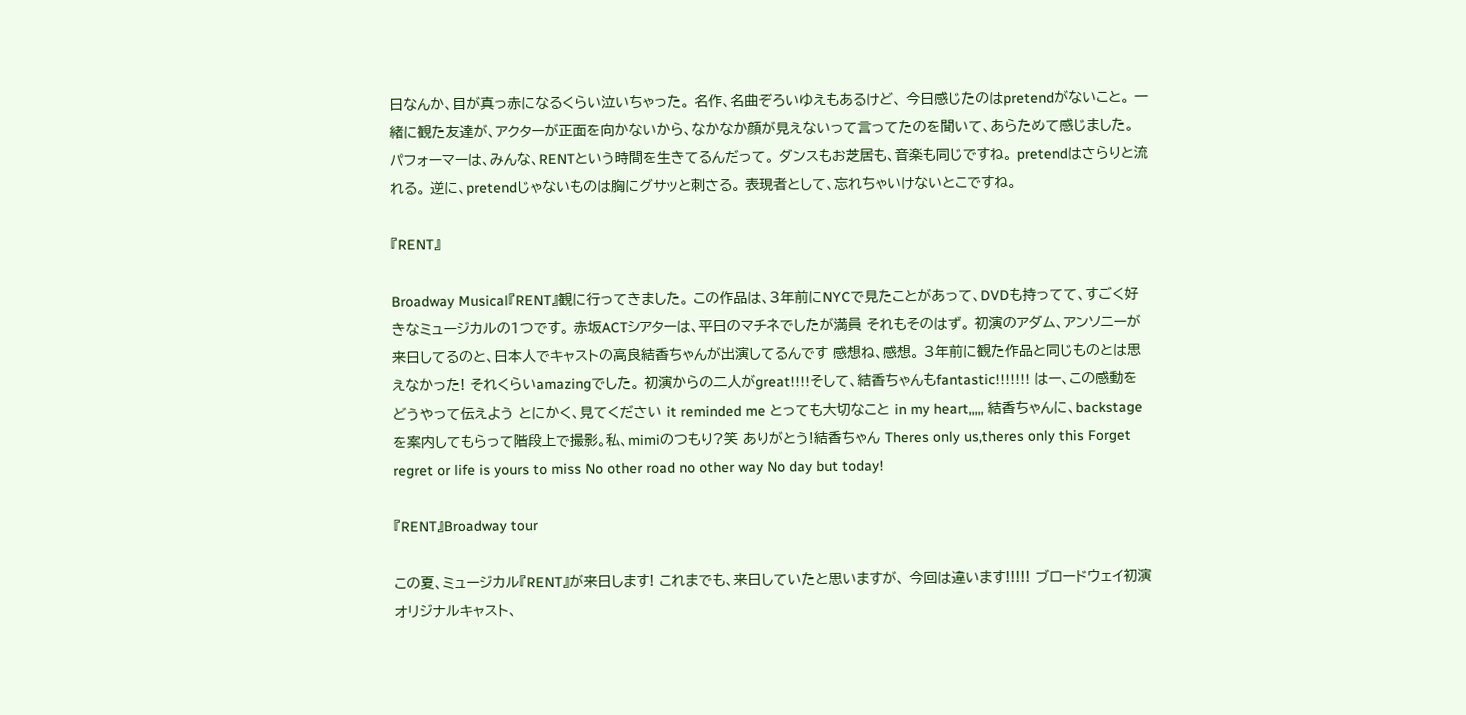日なんか、目が真っ赤になるくらい泣いちゃった。 名作、名曲ぞろいゆえもあるけど、 今日感じたのはpretendがないこと。 一緒に観た友達が、アクターが正面を向かないから、なかなか顔が見えないって言ってたのを聞いて、あらためて感じました。 パフォーマーは、みんな、RENTという時間を生きてるんだって。 ダンスもお芝居も、音楽も同じですね。 pretendはさらりと流れる。 逆に、pretendじゃないものは胸にグサッと刺さる。 表現者として、忘れちゃいけないとこですね。

『RENT』

Broadway Musical『RENT』観に行ってきました。 この作品は、3年前にNYCで見たことがあって、DVDも持ってて、すごく好きなミュージカルの1つです。 赤坂ACTシアターは、平日のマチネでしたが満員 それもそのはず。 初演のアダム、アンソニーが来日してるのと、日本人でキャストの高良結香ちゃんが出演してるんです 感想ね、感想。 3年前に観た作品と同じものとは思えなかった! それくらいamazingでした。 初演からの二人がgreat!!!!そして、結香ちゃんもfantastic!!!!!!! はー、この感動をどうやって伝えよう とにかく、見てください it reminded me とっても大切なこと in my heart,,,,, 結香ちゃんに、backstageを案内してもらって階段上で撮影。私、mimiのつもり?笑 ありがとう!結香ちゃん Theres only us,theres only this Forget regret or life is yours to miss No other road no other way No day but today!

『RENT』Broadway tour

この夏、ミュージカル『RENT』が来日します! これまでも、来日していたと思いますが、 今回は違います!!!!! ブロードウェイ初演オリジナルキャスト、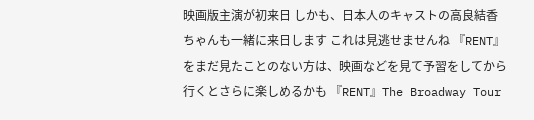映画版主演が初来日 しかも、日本人のキャストの高良結香ちゃんも一緒に来日します これは見逃せませんね 『RENT』をまだ見たことのない方は、映画などを見て予習をしてから行くとさらに楽しめるかも 『RENT』The Broadway Tour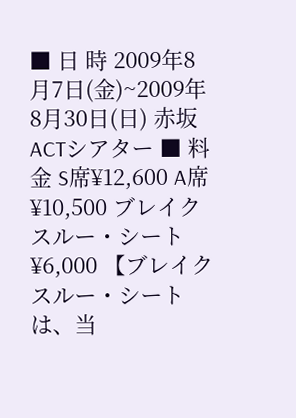■ 日 時 2009年8月7日(金)~2009年8月30日(日) 赤坂ACTシアター ■ 料 金 S席¥12,600 A席¥10,500 ブレイクスルー・シート¥6,000 【ブレイクスルー・シートは、当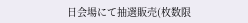日会場にて抽選販売(枚数限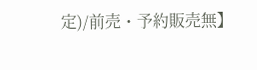定)/前売・予約販売無】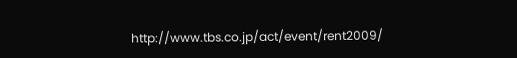http://www.tbs.co.jp/act/event/rent2009/